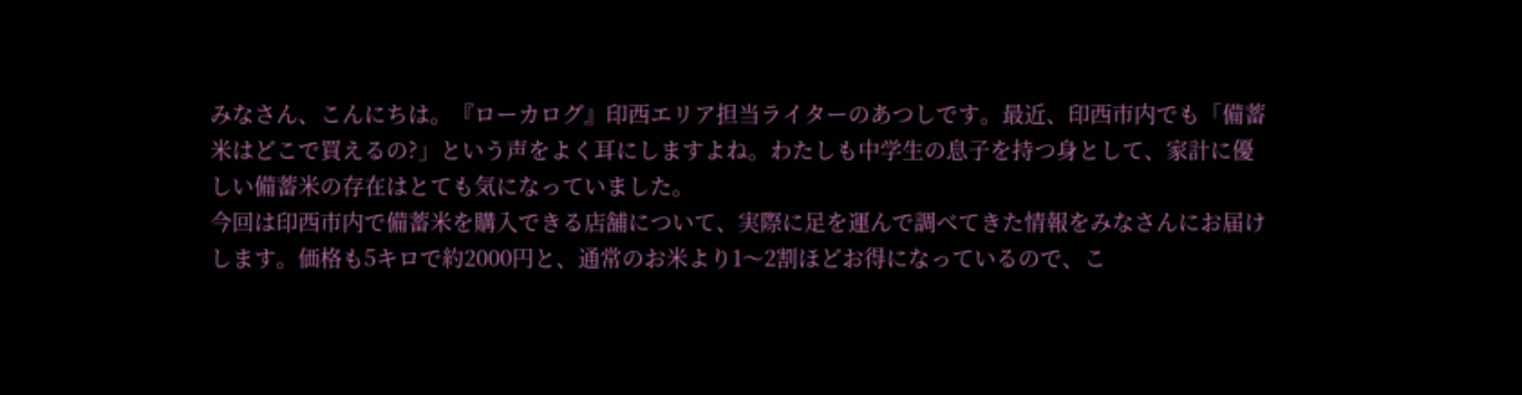みなさん、こんにちは。『ローカログ』印西エリア担当ライターのあつしです。最近、印西市内でも「備蓄米はどこで買えるの?」という声をよく耳にしますよね。わたしも中学生の息子を持つ身として、家計に優しい備蓄米の存在はとても気になっていました。
今回は印西市内で備蓄米を購入できる店舗について、実際に足を運んで調べてきた情報をみなさんにお届けします。価格も5キロで約2000円と、通常のお米より1〜2割ほどお得になっているので、こ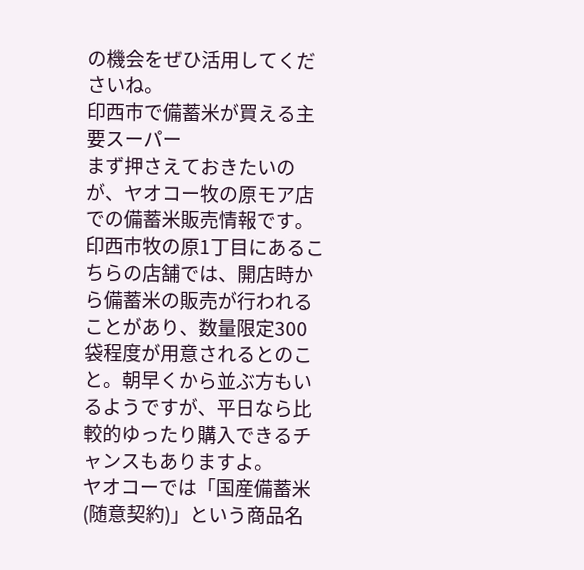の機会をぜひ活用してくださいね。
印西市で備蓄米が買える主要スーパー
まず押さえておきたいのが、ヤオコー牧の原モア店での備蓄米販売情報です。印西市牧の原1丁目にあるこちらの店舗では、開店時から備蓄米の販売が行われることがあり、数量限定300袋程度が用意されるとのこと。朝早くから並ぶ方もいるようですが、平日なら比較的ゆったり購入できるチャンスもありますよ。
ヤオコーでは「国産備蓄米(随意契約)」という商品名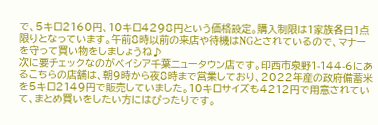で、5キロ2160円、10キロ4298円という価格設定。購入制限は1家族各日1点限りとなっています。午前8時以前の来店や待機はNGとされているので、マナーを守って買い物をしましょうね♪
次に要チェックなのがベイシア千葉ニュータウン店です。印西市泉野1-144-6にあるこちらの店舗は、朝9時から夜8時まで営業しており、2022年産の政府備蓄米を5キロ2149円で販売していました。10キロサイズも4212円で用意されていて、まとめ買いをしたい方にはぴったりです。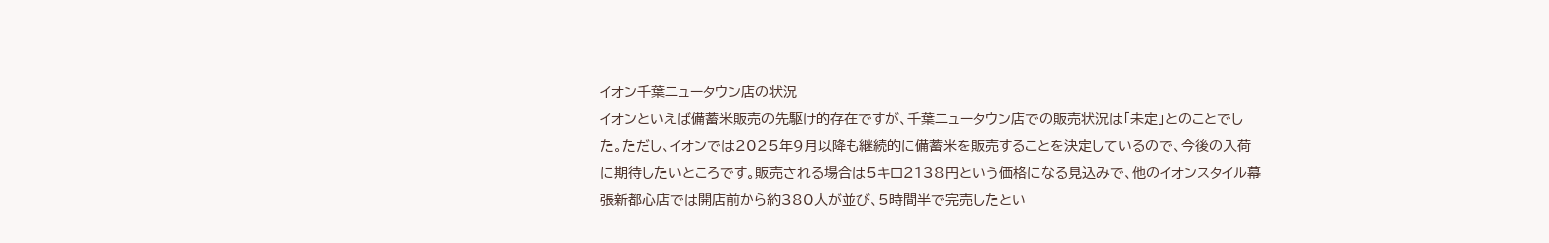イオン千葉ニュータウン店の状況
イオンといえば備蓄米販売の先駆け的存在ですが、千葉ニュータウン店での販売状況は「未定」とのことでした。ただし、イオンでは2025年9月以降も継続的に備蓄米を販売することを決定しているので、今後の入荷に期待したいところです。販売される場合は5キロ2138円という価格になる見込みで、他のイオンスタイル幕張新都心店では開店前から約380人が並び、5時間半で完売したとい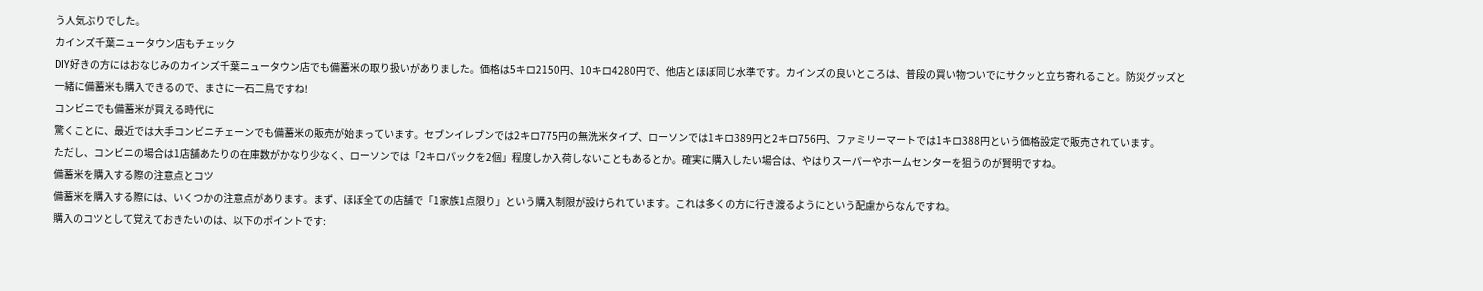う人気ぶりでした。
カインズ千葉ニュータウン店もチェック
DIY好きの方にはおなじみのカインズ千葉ニュータウン店でも備蓄米の取り扱いがありました。価格は5キロ2150円、10キロ4280円で、他店とほぼ同じ水準です。カインズの良いところは、普段の買い物ついでにサクッと立ち寄れること。防災グッズと一緒に備蓄米も購入できるので、まさに一石二鳥ですね!
コンビニでも備蓄米が買える時代に
驚くことに、最近では大手コンビニチェーンでも備蓄米の販売が始まっています。セブンイレブンでは2キロ775円の無洗米タイプ、ローソンでは1キロ389円と2キロ756円、ファミリーマートでは1キロ388円という価格設定で販売されています。
ただし、コンビニの場合は1店舗あたりの在庫数がかなり少なく、ローソンでは「2キロパックを2個」程度しか入荷しないこともあるとか。確実に購入したい場合は、やはりスーパーやホームセンターを狙うのが賢明ですね。
備蓄米を購入する際の注意点とコツ
備蓄米を購入する際には、いくつかの注意点があります。まず、ほぼ全ての店舗で「1家族1点限り」という購入制限が設けられています。これは多くの方に行き渡るようにという配慮からなんですね。
購入のコツとして覚えておきたいのは、以下のポイントです: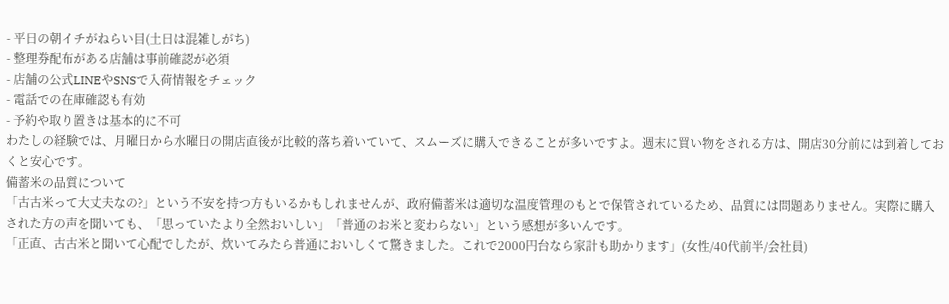- 平日の朝イチがねらい目(土日は混雑しがち)
- 整理券配布がある店舗は事前確認が必須
- 店舗の公式LINEやSNSで入荷情報をチェック
- 電話での在庫確認も有効
- 予約や取り置きは基本的に不可
わたしの経験では、月曜日から水曜日の開店直後が比較的落ち着いていて、スムーズに購入できることが多いですよ。週末に買い物をされる方は、開店30分前には到着しておくと安心です。
備蓄米の品質について
「古古米って大丈夫なの?」という不安を持つ方もいるかもしれませんが、政府備蓄米は適切な温度管理のもとで保管されているため、品質には問題ありません。実際に購入された方の声を聞いても、「思っていたより全然おいしい」「普通のお米と変わらない」という感想が多いんです。
「正直、古古米と聞いて心配でしたが、炊いてみたら普通においしくて驚きました。これで2000円台なら家計も助かります」(女性/40代前半/会社員)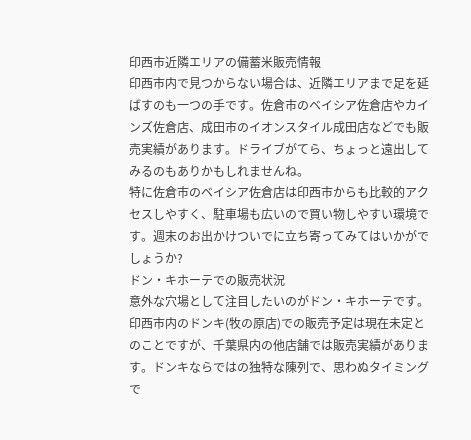印西市近隣エリアの備蓄米販売情報
印西市内で見つからない場合は、近隣エリアまで足を延ばすのも一つの手です。佐倉市のベイシア佐倉店やカインズ佐倉店、成田市のイオンスタイル成田店などでも販売実績があります。ドライブがてら、ちょっと遠出してみるのもありかもしれませんね。
特に佐倉市のベイシア佐倉店は印西市からも比較的アクセスしやすく、駐車場も広いので買い物しやすい環境です。週末のお出かけついでに立ち寄ってみてはいかがでしょうか?
ドン・キホーテでの販売状況
意外な穴場として注目したいのがドン・キホーテです。印西市内のドンキ(牧の原店)での販売予定は現在未定とのことですが、千葉県内の他店舗では販売実績があります。ドンキならではの独特な陳列で、思わぬタイミングで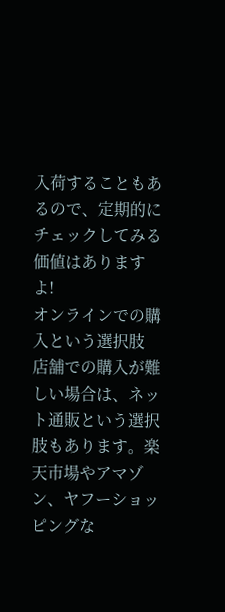入荷することもあるので、定期的にチェックしてみる価値はありますよ!
オンラインでの購入という選択肢
店舗での購入が難しい場合は、ネット通販という選択肢もあります。楽天市場やアマゾン、ヤフーショッピングな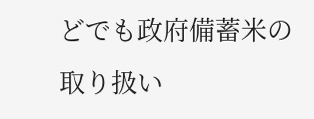どでも政府備蓄米の取り扱い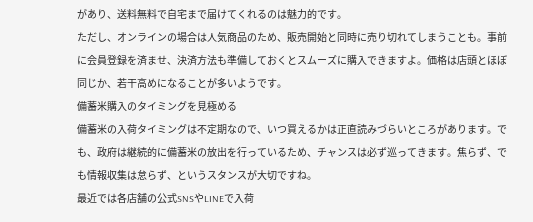があり、送料無料で自宅まで届けてくれるのは魅力的です。
ただし、オンラインの場合は人気商品のため、販売開始と同時に売り切れてしまうことも。事前に会員登録を済ませ、決済方法も準備しておくとスムーズに購入できますよ。価格は店頭とほぼ同じか、若干高めになることが多いようです。
備蓄米購入のタイミングを見極める
備蓄米の入荷タイミングは不定期なので、いつ買えるかは正直読みづらいところがあります。でも、政府は継続的に備蓄米の放出を行っているため、チャンスは必ず巡ってきます。焦らず、でも情報収集は怠らず、というスタンスが大切ですね。
最近では各店舗の公式SNSやLINEで入荷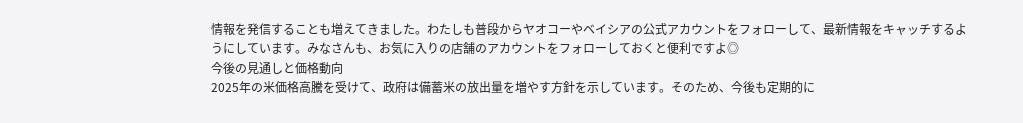情報を発信することも増えてきました。わたしも普段からヤオコーやベイシアの公式アカウントをフォローして、最新情報をキャッチするようにしています。みなさんも、お気に入りの店舗のアカウントをフォローしておくと便利ですよ◎
今後の見通しと価格動向
2025年の米価格高騰を受けて、政府は備蓄米の放出量を増やす方針を示しています。そのため、今後も定期的に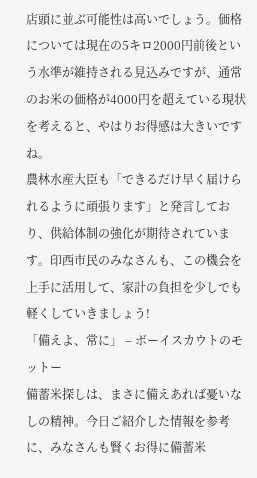店頭に並ぶ可能性は高いでしょう。価格については現在の5キロ2000円前後という水準が維持される見込みですが、通常のお米の価格が4000円を超えている現状を考えると、やはりお得感は大きいですね。
農林水産大臣も「できるだけ早く届けられるように頑張ります」と発言しており、供給体制の強化が期待されています。印西市民のみなさんも、この機会を上手に活用して、家計の負担を少しでも軽くしていきましょう!
「備えよ、常に」 – ボーイスカウトのモットー
備蓄米探しは、まさに備えあれば憂いなしの精神。今日ご紹介した情報を参考に、みなさんも賢くお得に備蓄米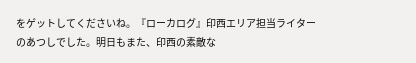をゲットしてくださいね。『ローカログ』印西エリア担当ライターのあつしでした。明日もまた、印西の素敵な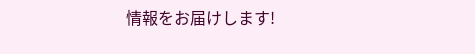情報をお届けします!